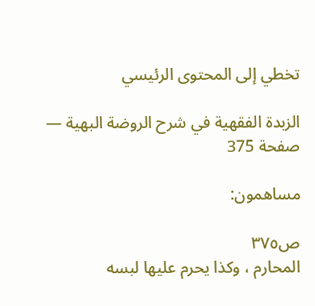تخطي إلى المحتوى الرئيسي

الزبدة الفقهية في شرح الروضة البهية — صفحة 375

مساهمون:

ص٣٧٥
المحارم ، وكذا يحرم عليها لبسه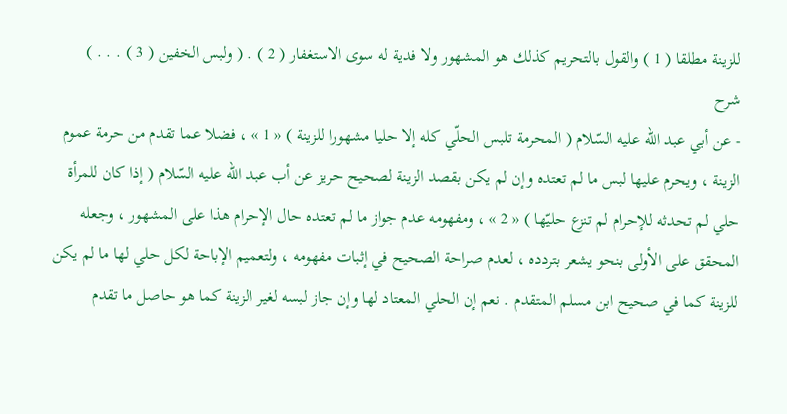للزينة مطلقا ( 1 ) والقول بالتحريم كذلك هو المشهور ولا فدية له سوى الاستغفار ( 2 ) . ( ولبس الخفين ( 3 ) . . . )
شرح
- عن أبي عبد اللّه عليه السّلام ( المحرمة تلبس الحلّي كله إلا حليا مشهورا للزينة ) « 1 » ، فضلا عما تقدم من حرمة عموم الزينة ، ويحرم عليها لبس ما لم تعتده وإن لم يكن بقصد الزينة لصحيح حريز عن أب عبد اللّه عليه السّلام ( إذا كان للمرأة حلي لم تحدثه للإحرام لم تنزع حليّها ) « 2 » ، ومفهومه عدم جواز ما لم تعتده حال الإحرام هذا على المشهور ، وجعله المحقق على الأولى بنحو يشعر بتردده ، لعدم صراحة الصحيح في إثبات مفهومه ، ولتعميم الإباحة لكل حلي لها ما لم يكن للزينة كما في صحيح ابن مسلم المتقدم . نعم إن الحلي المعتاد لها وإن جاز لبسه لغير الزينة كما هو حاصل ما تقدم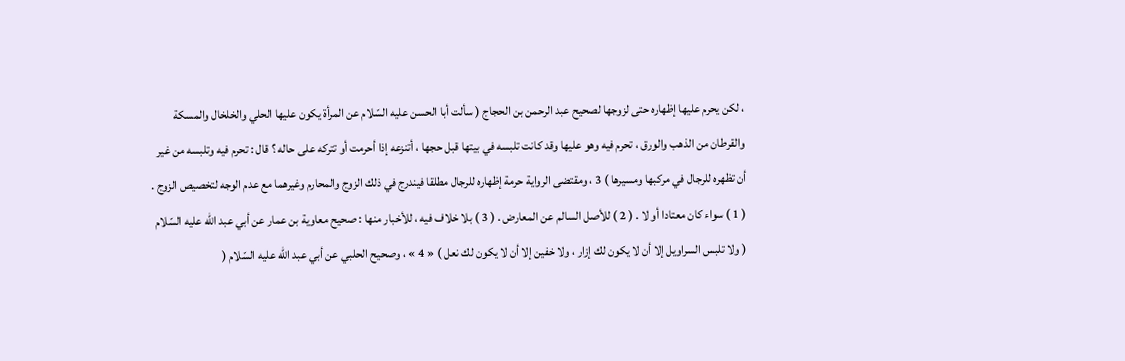، لكن يحرم عليها إظهاره حتى لزوجها لصحيح عبد الرحمن بن الحجاج ( سألت أبا الحسن عليه السّلام عن المرأة يكون عليها الحلي والخلخال والمسكة والقرطان من الذهب والورق ، تحرم فيه وهو عليها وقد كانت تلبسه في بيتها قبل حجها ، أتنزعه إذا أحرمت أو تتركه على حاله ؟ قال : تحرم فيه وتلبسه من غير أن تظهره للرجال في مركبها ومسيرها ) 3 ، ومقتضى الرواية حرمة إظهاره للرجال مطلقا فيندرج في ذلك الزوج والمحارم وغيرهما مع عدم الوجه لتخصيص الزوج . ( 1 ) سواء كان معتادا أو لا . ( 2 ) للأصل السالم عن المعارض . ( 3 ) بلا خلاف فيه ، للأخبار منها : صحيح معاوية بن عمار عن أبي عبد اللّه عليه السّلام ( ولا تلبس السراويل إلا أن لا يكون لك إزار ، ولا خفين إلا أن لا يكون لك نعل ) « 4 » ، وصحيح الحلبي عن أبي عبد اللّه عليه السّلام (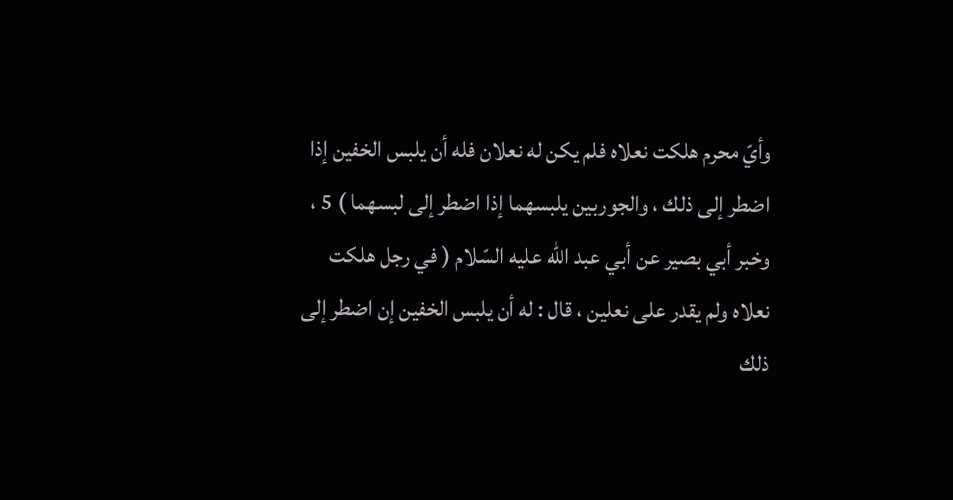وأيّ محرم هلكت نعلاه فلم يكن له نعلان فله أن يلبس الخفين إذا اضطر إلى ذلك ، والجوربين يلبسهما إذا اضطر إلى لبسهما ) 5 ، وخبر أبي بصير عن أبي عبد اللّه عليه السّلام ( في رجل هلكت نعلاه ولم يقدر على نعلين ، قال : له أن يلبس الخفين إن اضطر إلى ذلك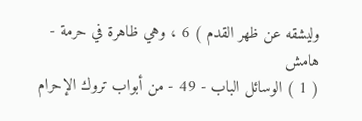وليشقه عن ظهر القدم ) 6 ، وهي ظاهرة في حرمة -
هامش
( 1 ) الوسائل الباب - 49 - من أبواب تروك الإحرام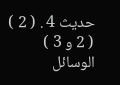حديث 4 . ( 2 ) ( 2 و 3 ) الوسائل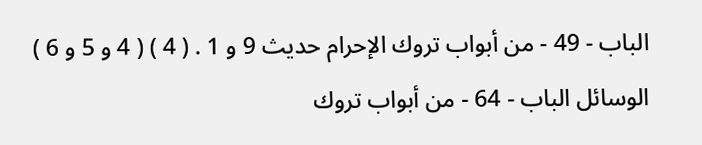الباب - 49 - من أبواب تروك الإحرام حديث 9 و 1 . ( 4 ) ( 4 و 5 و 6 ) الوسائل الباب - 64 - من أبواب تروك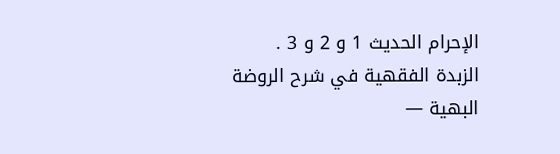الإحرام الحديث 1 و 2 و 3 .
الزبدة الفقهية في شرح الروضة البهية —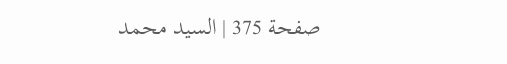صفحة 375 | السيد محمد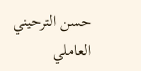حسن الترحيني العاملي